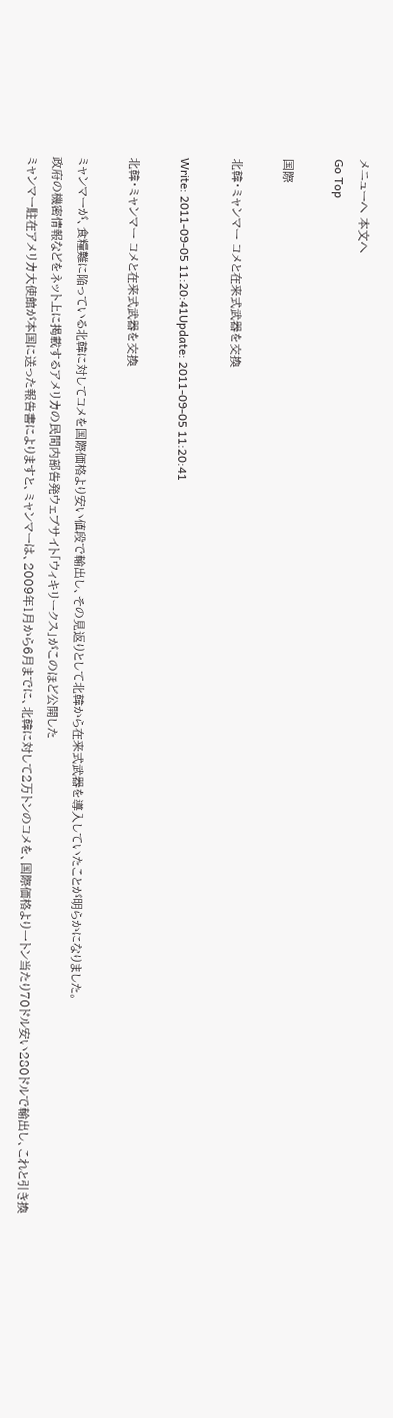メニューへ 本文へ
Go Top

国際

北韓・ミャンマー コメと在来式武器を交換

Write: 2011-09-05 11:20:41Update: 2011-09-05 11:20:41

北韓・ミャンマー コメと在来式武器を交換

ミャンマーが、食糧難に陥っている北韓に対してコメを国際価格より安い値段で輸出し、その見返りとして北韓から在来式武器を導入していたことが明らかになりました。
政府の機密情報などをネット上に掲載するアメリカの民間内部告発ウェブサイト「ウィキリークス」がこのほど公開した
ミャンマー駐在アメリカ大使館が本国に送った報告書によりますと、ミャンマーは、2009年1月から6月までに、北韓に対して2万トンのコメを、国際価格より一トン当たり70ドル安い280ドルで輸出し、これと引き換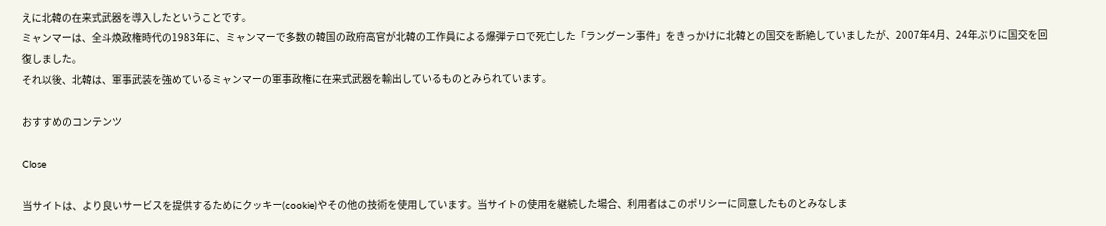えに北韓の在来式武器を導入したということです。
ミャンマーは、全斗煥政権時代の1983年に、ミャンマーで多数の韓国の政府高官が北韓の工作員による爆弾テロで死亡した「ラングーン事件」をきっかけに北韓との国交を断絶していましたが、2007年4月、24年ぶりに国交を回復しました。
それ以後、北韓は、軍事武装を強めているミャンマーの軍事政権に在来式武器を輸出しているものとみられています。

おすすめのコンテンツ

Close

当サイトは、より良いサービスを提供するためにクッキー(cookie)やその他の技術を使用しています。当サイトの使用を継続した場合、利用者はこのポリシーに同意したものとみなしま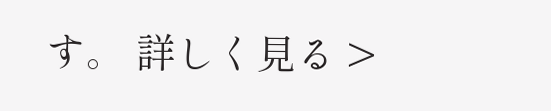す。 詳しく見る >